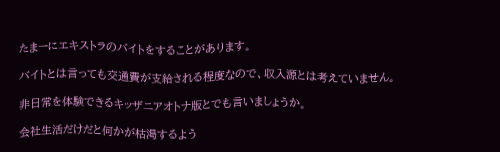たまーにエキストラのバイトをすることがあります。

バイトとは言っても交通費が支給される程度なので、収入源とは考えていません。

非日常を体験できるキッザニアオトナ版とでも言いましょうか。

会社生活だけだと何かが枯渇するよう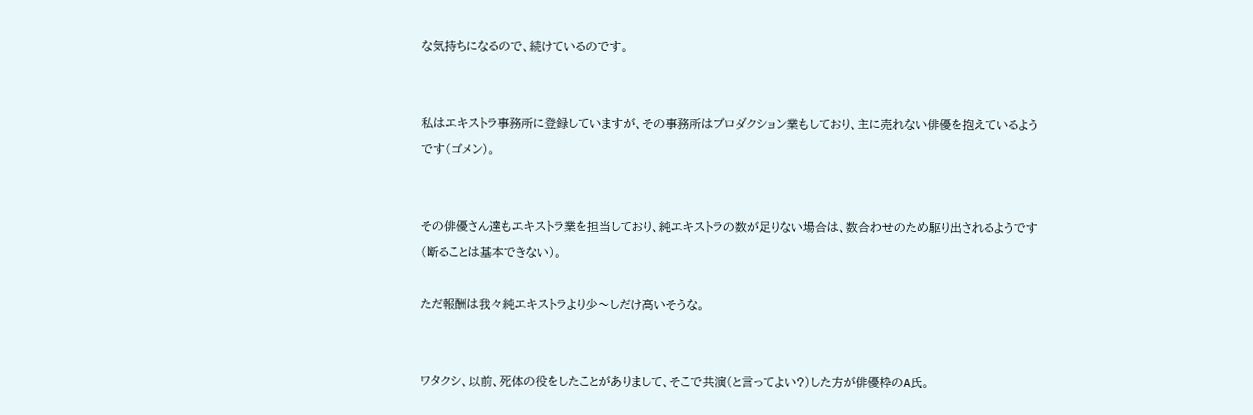な気持ちになるので、続けているのです。


私はエキストラ事務所に登録していますが、その事務所はプロダクション業もしており、主に売れない俳優を抱えているようです(ゴメン)。


その俳優さん達もエキストラ業を担当しており、純エキストラの数が足りない場合は、数合わせのため駆り出されるようです(断ることは基本できない)。

ただ報酬は我々純エキストラより少〜しだけ高いそうな。


ワタクシ、以前、死体の役をしたことがありまして、そこで共演(と言ってよい?)した方が俳優枠のA氏。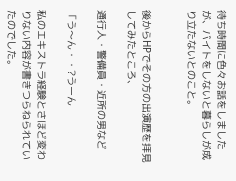待ち時間に色々お話をしましたが、バイトをしないと暮らしが成り立たないとのこと。


後からHPでその方の出演歴を拝見してみたところ、

通行人・警備員・近所の男など

「う〜ん・・?うーん

私のエキストラ経験とさほど変わりない内容が書きつらねられていたのでした。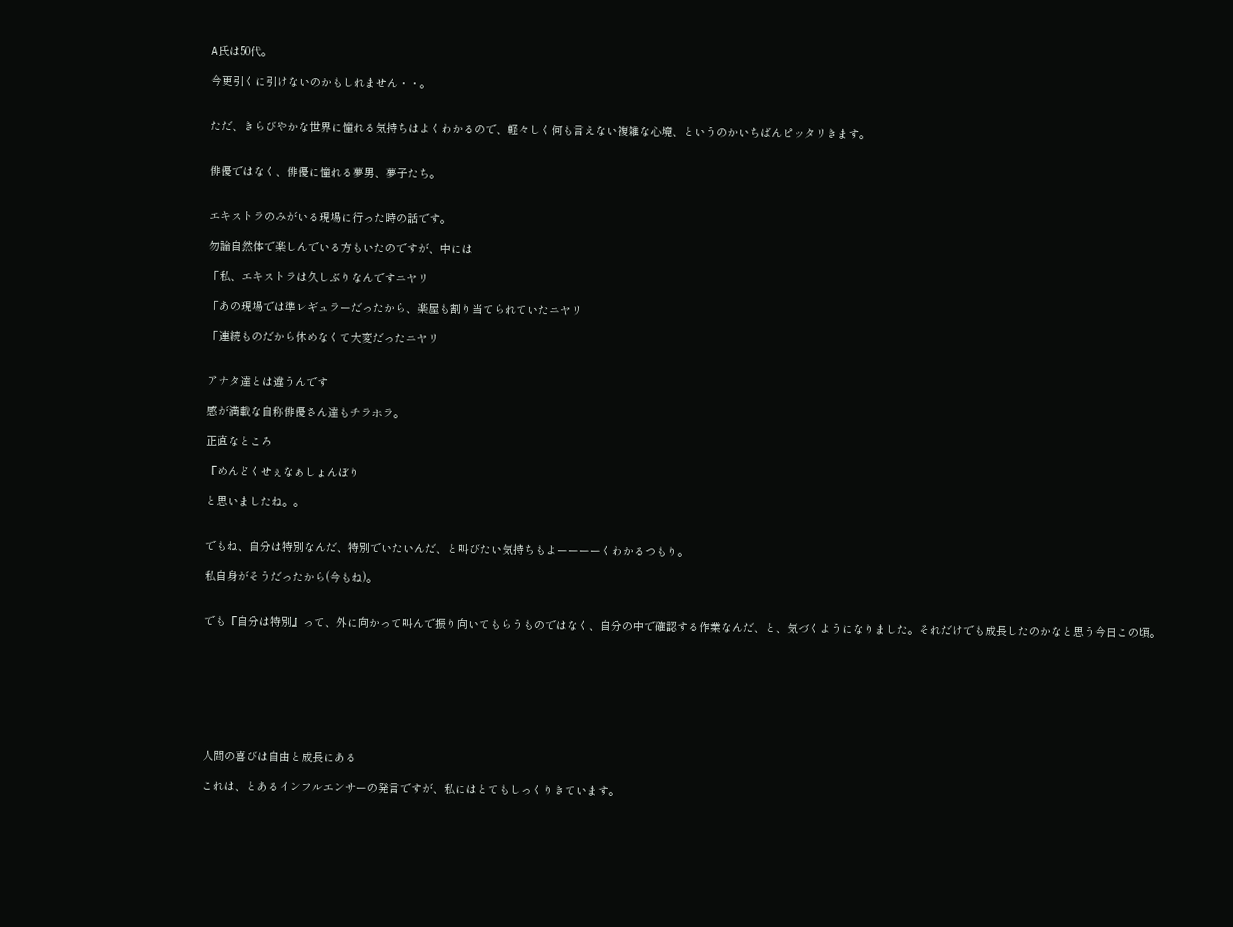A氏は50代。

今更引くに引けないのかもしれません・・。


ただ、きらびやかな世界に憧れる気持ちはよくわかるので、軽々しく何も言えない複雑な心境、というのかいちばんピッタリきます。


俳優ではなく、俳優に憧れる夢男、夢子たち。


エキストラのみがいる現場に行った時の話です。

勿論自然体で楽しんでいる方もいたのですが、中には

「私、エキストラは久しぶりなんですニヤリ

「あの現場では準レギュラーだったから、楽屋も割り当てられていたニヤリ

「連続ものだから休めなくて大変だったニヤリ


アナタ達とは違うんです

感が満載な自称俳優さん達もチラホラ。

正直なところ

『めんどくせぇなぁしょんぼり

と思いましたね。。


でもね、自分は特別なんだ、特別でいたいんだ、と叫びたい気持ちもよーーーーくわかるつもり。

私自身がそうだったから(今もね)。


でも『自分は特別』って、外に向かって叫んで振り向いてもらうものではなく、自分の中で確認する作業なんだ、と、気づくようになりました。それだけでも成長したのかなと思う今日この頃。








人間の喜びは自由と成長にある

これは、とあるインフルエンサーの発言ですが、私にはとてもしっくりきています。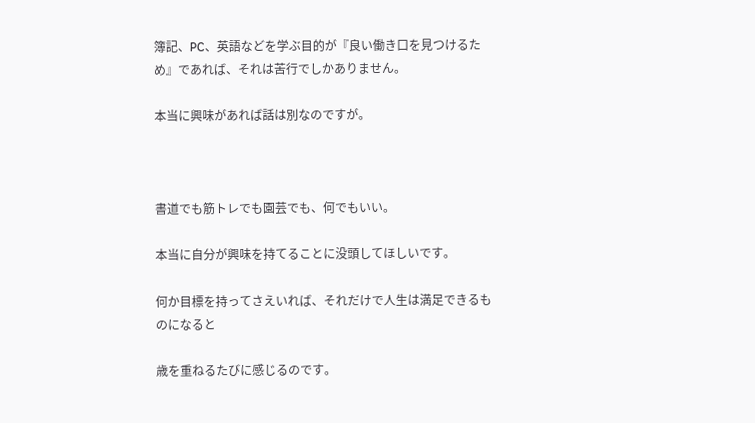簿記、PC、英語などを学ぶ目的が『良い働き口を見つけるため』であれば、それは苦行でしかありません。

本当に興味があれば話は別なのですが。



書道でも筋トレでも園芸でも、何でもいい。

本当に自分が興味を持てることに没頭してほしいです。

何か目標を持ってさえいれば、それだけで人生は満足できるものになると

歳を重ねるたびに感じるのです。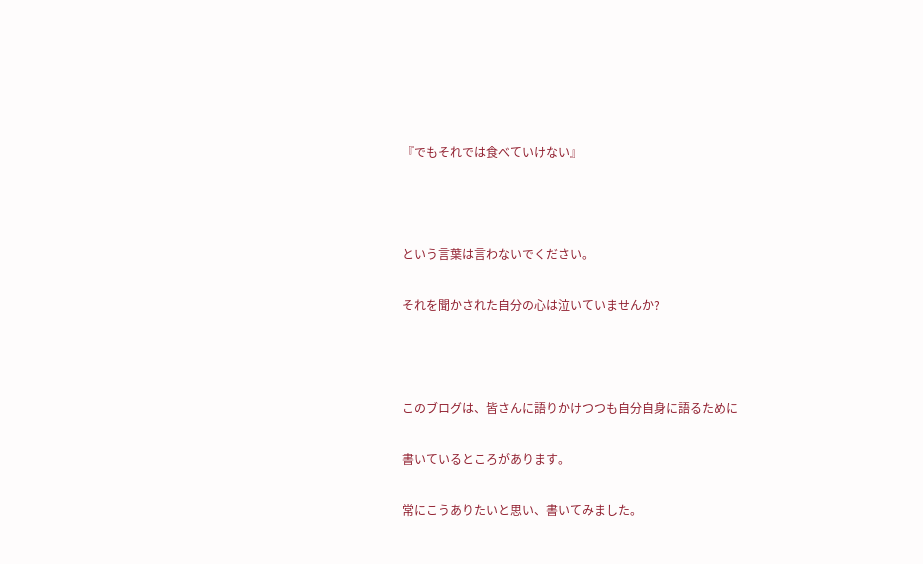『でもそれでは食べていけない』



という言葉は言わないでください。

それを聞かされた自分の心は泣いていませんか?



このブログは、皆さんに語りかけつつも自分自身に語るために

書いているところがあります。

常にこうありたいと思い、書いてみました。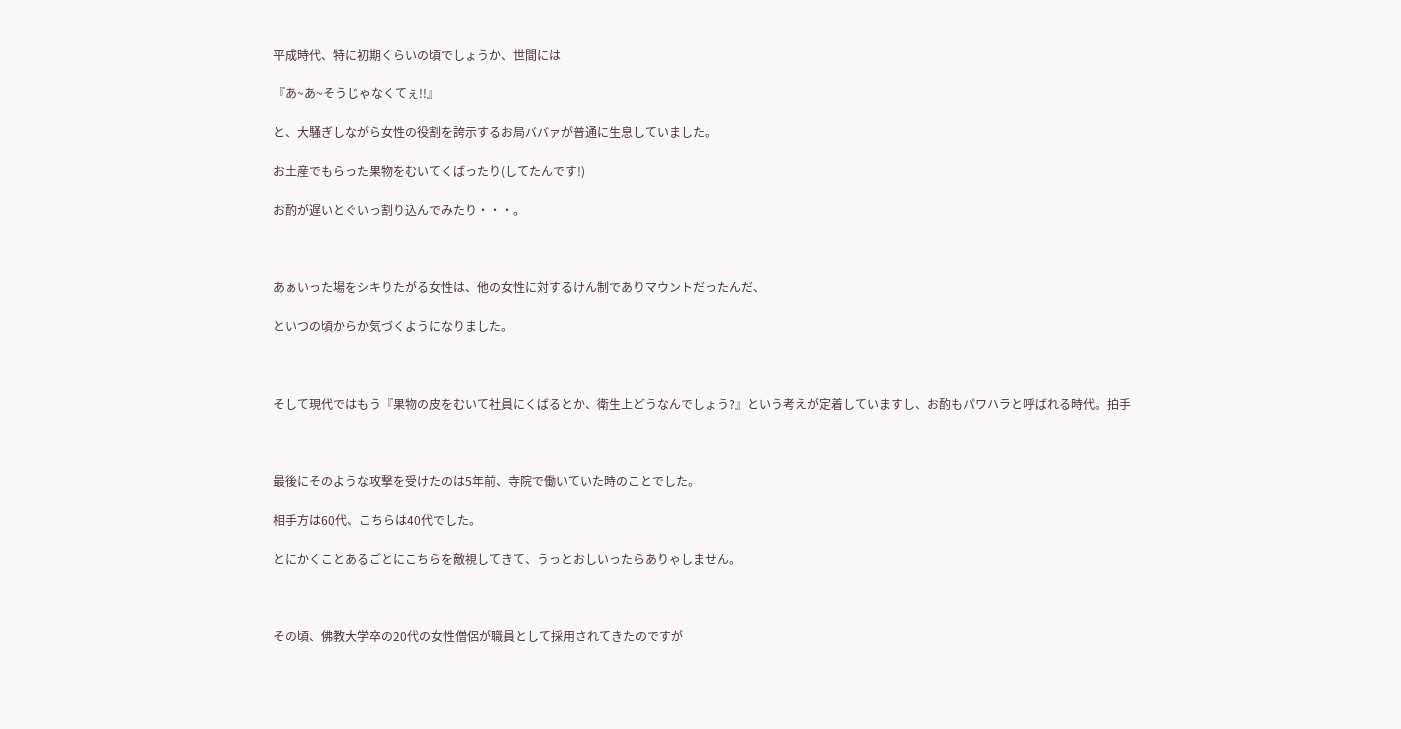平成時代、特に初期くらいの頃でしょうか、世間には

『あ~あ~そうじゃなくてぇ!!』

と、大騒ぎしながら女性の役割を誇示するお局ババァが普通に生息していました。

お土産でもらった果物をむいてくばったり(してたんです!)

お酌が遅いとぐいっ割り込んでみたり・・・。



あぁいった場をシキりたがる女性は、他の女性に対するけん制でありマウントだったんだ、

といつの頃からか気づくようになりました。



そして現代ではもう『果物の皮をむいて社員にくばるとか、衛生上どうなんでしょう?』という考えが定着していますし、お酌もパワハラと呼ばれる時代。拍手



最後にそのような攻撃を受けたのは5年前、寺院で働いていた時のことでした。

相手方は60代、こちらは40代でした。

とにかくことあるごとにこちらを敵視してきて、うっとおしいったらありゃしません。



その頃、佛教大学卒の20代の女性僧侶が職員として採用されてきたのですが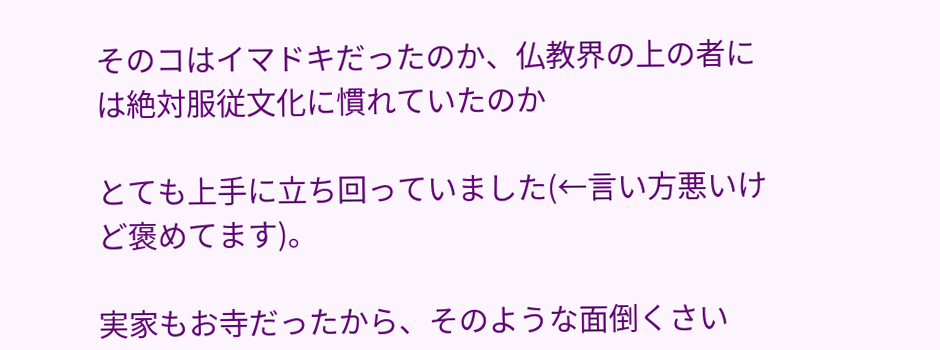そのコはイマドキだったのか、仏教界の上の者には絶対服従文化に慣れていたのか

とても上手に立ち回っていました(←言い方悪いけど褒めてます)。

実家もお寺だったから、そのような面倒くさい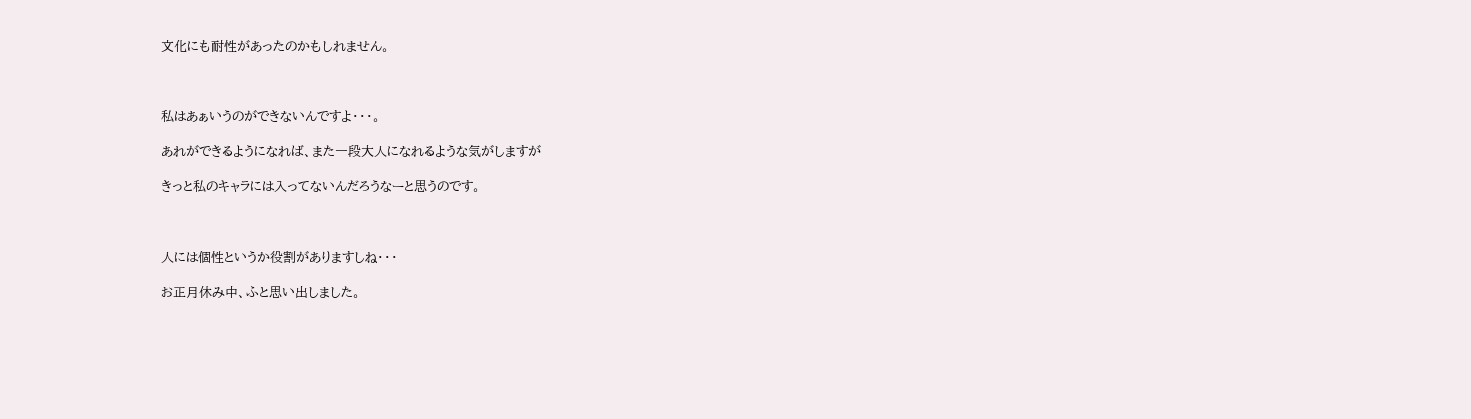文化にも耐性があったのかもしれません。



私はあぁいうのができないんですよ・・・。

あれができるようになれば、また一段大人になれるような気がしますが

きっと私のキャラには入ってないんだろうなーと思うのです。



人には個性というか役割がありますしね・・・

お正月休み中、ふと思い出しました。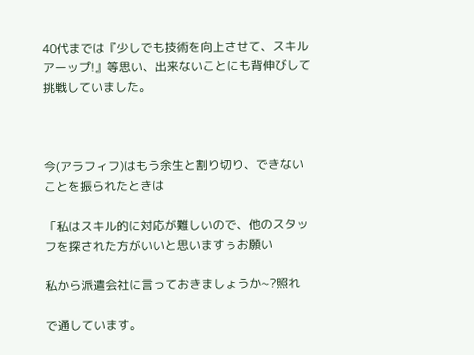40代までは『少しでも技術を向上させて、スキルアーップ!』等思い、出来ないことにも背伸びして挑戦していました。



今(アラフィフ)はもう余生と割り切り、できないことを振られたときは

「私はスキル的に対応が難しいので、他のスタッフを探された方がいいと思いますぅお願い

私から派遣会社に言っておきましょうか~?照れ

で通しています。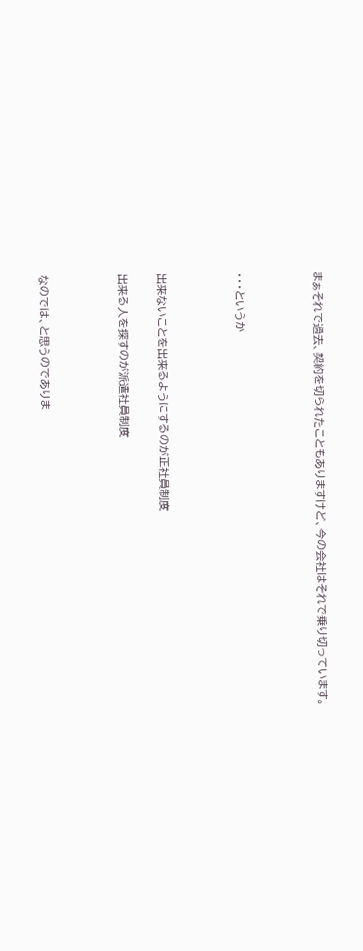まぁそれで過去、契約を切られたこともありますけど、今の会社はそれで乗り切っています。



・・・というか



出来ないことを出来るようにするのが正社員制度

出来る人を探すのが派遣社員制度



なのでは、と思うのでありま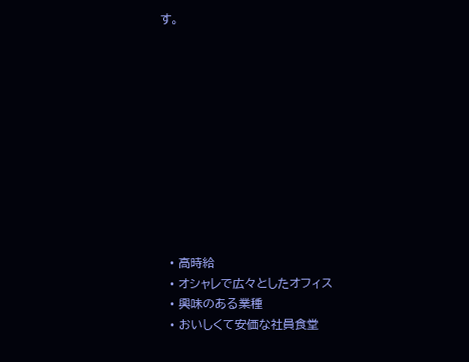す。











  • 高時給
  • オシャレで広々としたオフィス
  • 興味のある業種
  • おいしくて安価な社員食堂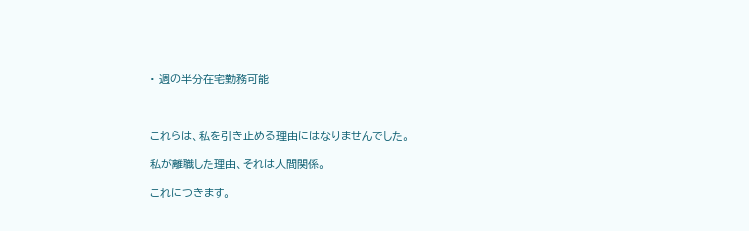• 週の半分在宅勤務可能



これらは、私を引き止める理由にはなりませんでした。

私が離職した理由、それは人間関係。

これにつきます。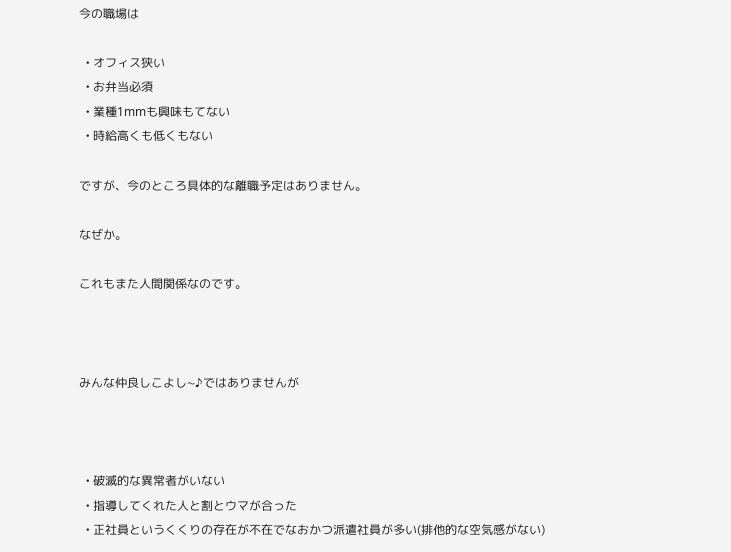今の職場は

  • オフィス狭い
  • お弁当必須
  • 業種1mmも興味もてない
  • 時給高くも低くもない

ですが、今のところ具体的な離職予定はありません。

なぜか。

これもまた人間関係なのです。



みんな仲良しこよし~♪ではありませんが



  • 破滅的な異常者がいない
  • 指導してくれた人と割とウマが合った
  • 正社員というくくりの存在が不在でなおかつ派遣社員が多い(排他的な空気感がない)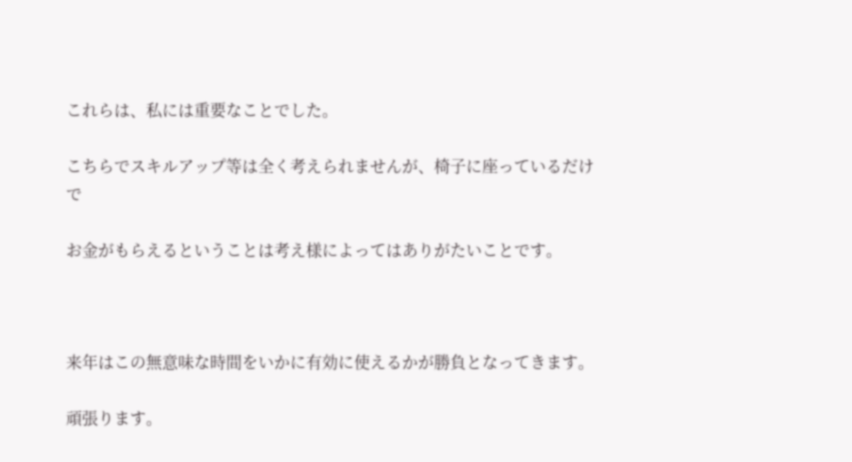これらは、私には重要なことでした。

こちらでスキルアップ等は全く考えられませんが、椅子に座っているだけで

お金がもらえるということは考え様によってはありがたいことです。



来年はこの無意味な時間をいかに有効に使えるかが勝負となってきます。

頑張ります。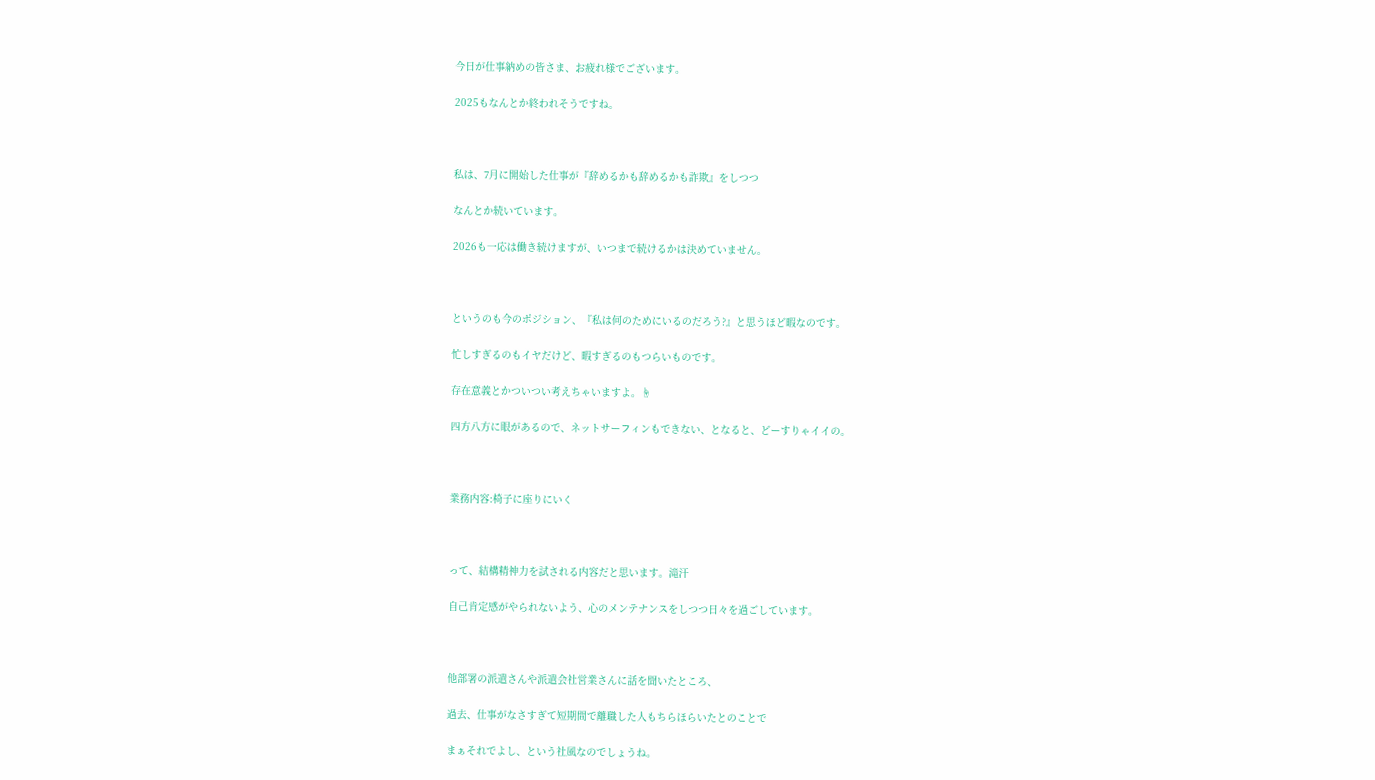今日が仕事納めの皆さま、お疲れ様でございます。

2025もなんとか終われそうですね。



私は、7月に開始した仕事が『辞めるかも辞めるかも詐欺』をしつつ

なんとか続いています。

2026も一応は働き続けますが、いつまで続けるかは決めていません。



というのも今のポジション、『私は何のためにいるのだろう?』と思うほど暇なのです。

忙しすぎるのもイヤだけど、暇すぎるのもつらいものです。

存在意義とかついつい考えちゃいますよ。☝

四方八方に眼があるので、ネットサーフィンもできない、となると、どーすりゃイイの。



業務内容:椅子に座りにいく



って、結構精神力を試される内容だと思います。滝汗

自己肯定感がやられないよう、心のメンテナンスをしつつ日々を過ごしています。



他部署の派遣さんや派遣会社営業さんに話を聞いたところ、

過去、仕事がなさすぎて短期間で離職した人もちらほらいたとのことで

まぁそれでよし、という社風なのでしょうね。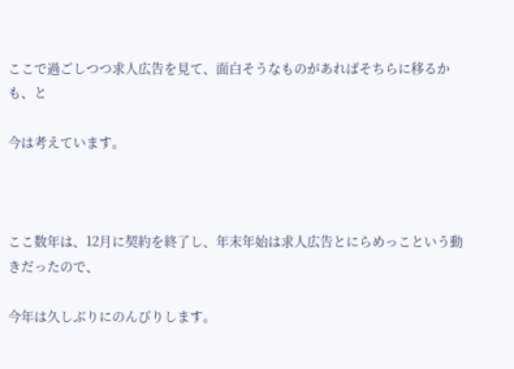ここで過ごしつつ求人広告を見て、面白そうなものがあればそちらに移るかも、と

今は考えています。



ここ数年は、12月に契約を終了し、年末年始は求人広告とにらめっこという動きだったので、

今年は久しぶりにのんびりします。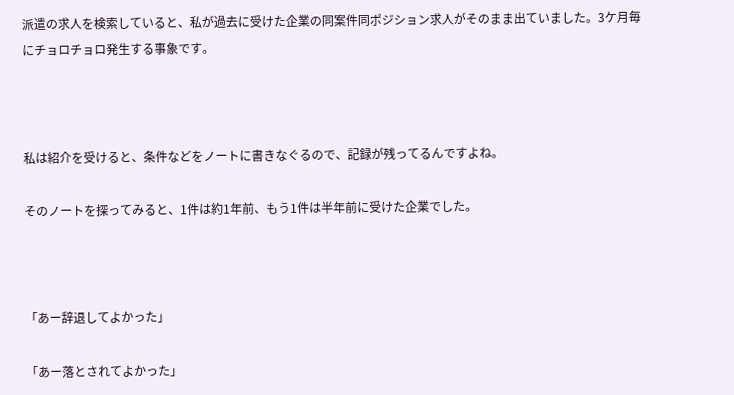派遣の求人を検索していると、私が過去に受けた企業の同案件同ポジション求人がそのまま出ていました。3ケ月毎にチョロチョロ発生する事象です。



私は紹介を受けると、条件などをノートに書きなぐるので、記録が残ってるんですよね。

そのノートを探ってみると、1件は約1年前、もう1件は半年前に受けた企業でした。



「あー辞退してよかった」

「あー落とされてよかった」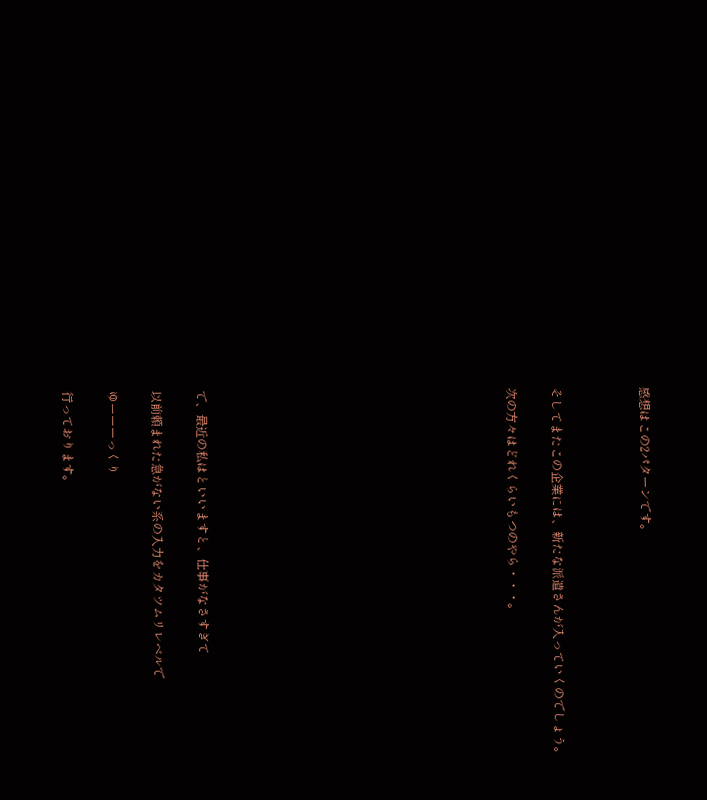感想はこの2パターンです。



そしてまたこの企業には、新たな派遣さんが入っていくのでしょう。

次の方々はどれくらいもつのやら・・・。













で、最近の私はといいますと、仕事がなさすぎて

以前頼まれた急がない系の入力をカタツムリレベルで

ゆーーーっくり

行っております。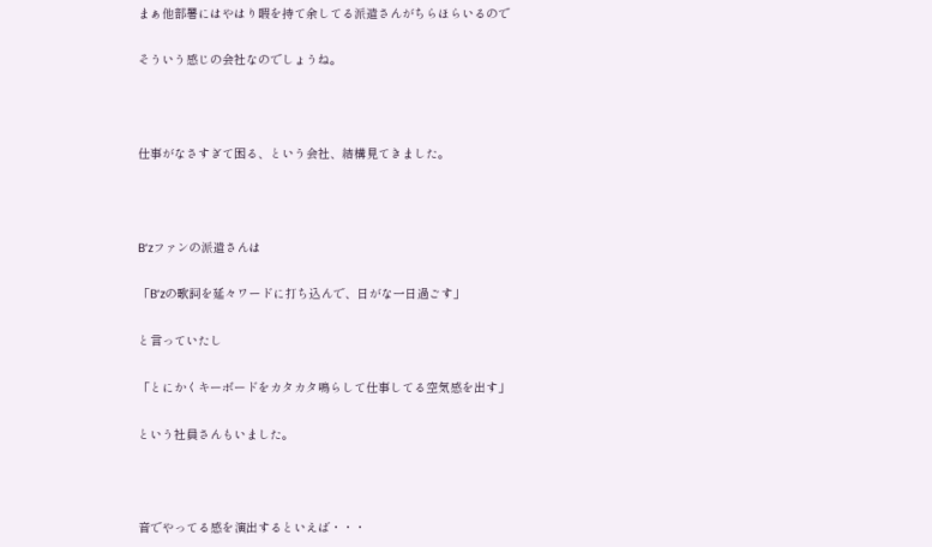まぁ他部署にはやはり暇を持て余してる派遣さんがちらほらいるので

そういう感じの会社なのでしょうね。



仕事がなさすぎて困る、という会社、結構見てきました。



B‘zファンの派遣さんは

「B‘zの歌詞を延々ワードに打ち込んで、日がな一日過ごす」

と言っていたし

「とにかくキーボードをカタカタ鳴らして仕事してる空気感を出す」

という社員さんもいました。



音でやってる感を演出するといえば・・・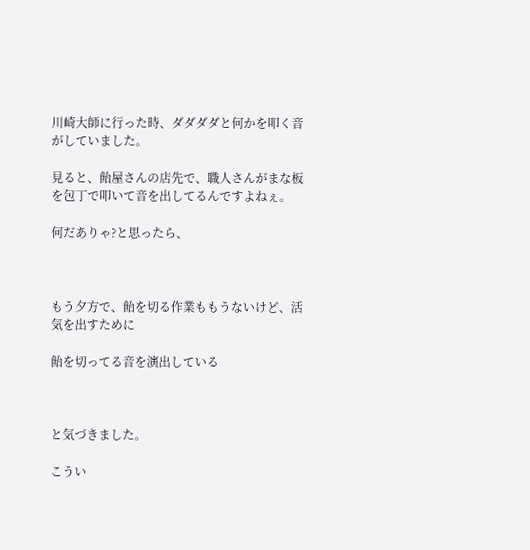川崎大師に行った時、ダダダダと何かを叩く音がしていました。

見ると、飴屋さんの店先で、職人さんがまな板を包丁で叩いて音を出してるんですよねぇ。

何だありゃ?と思ったら、



もう夕方で、飴を切る作業ももうないけど、活気を出すために

飴を切ってる音を演出している



と気づきました。

こうい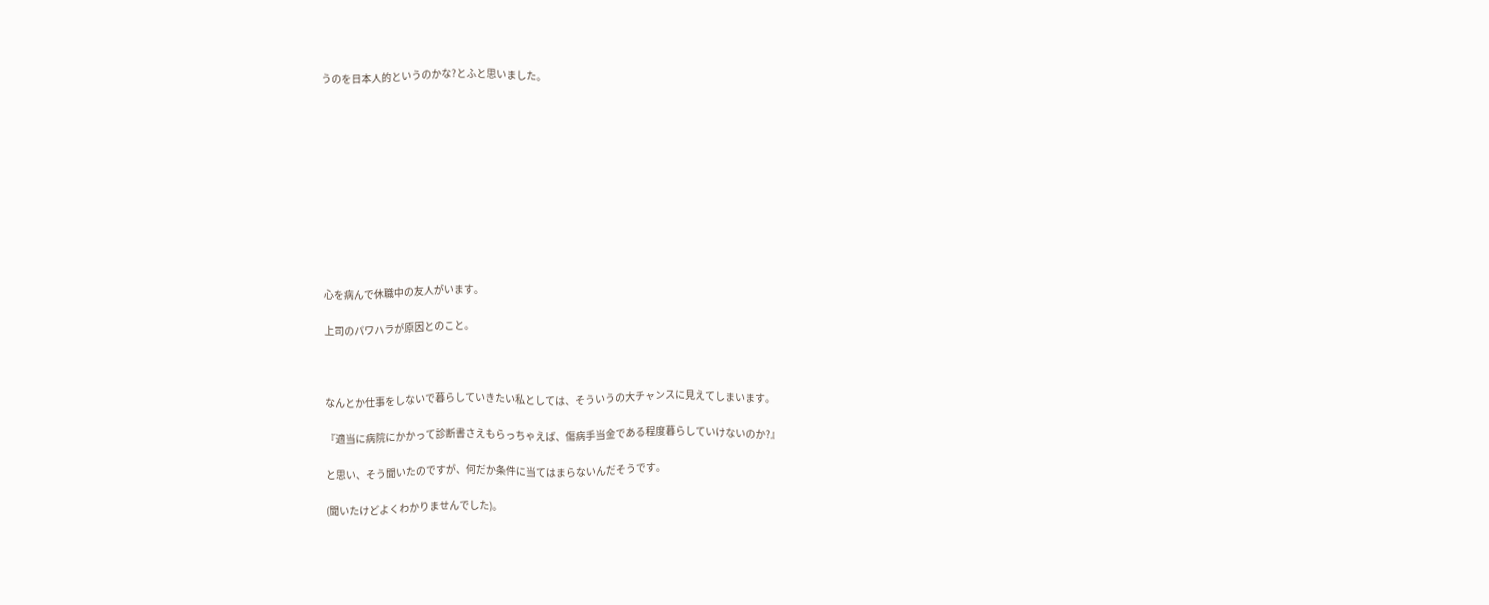うのを日本人的というのかな?とふと思いました。











心を病んで休職中の友人がいます。

上司のパワハラが原因とのこと。



なんとか仕事をしないで暮らしていきたい私としては、そういうの大チャンスに見えてしまいます。

『適当に病院にかかって診断書さえもらっちゃえば、傷病手当金である程度暮らしていけないのか?』

と思い、そう聞いたのですが、何だか条件に当てはまらないんだそうです。

(聞いたけどよくわかりませんでした)。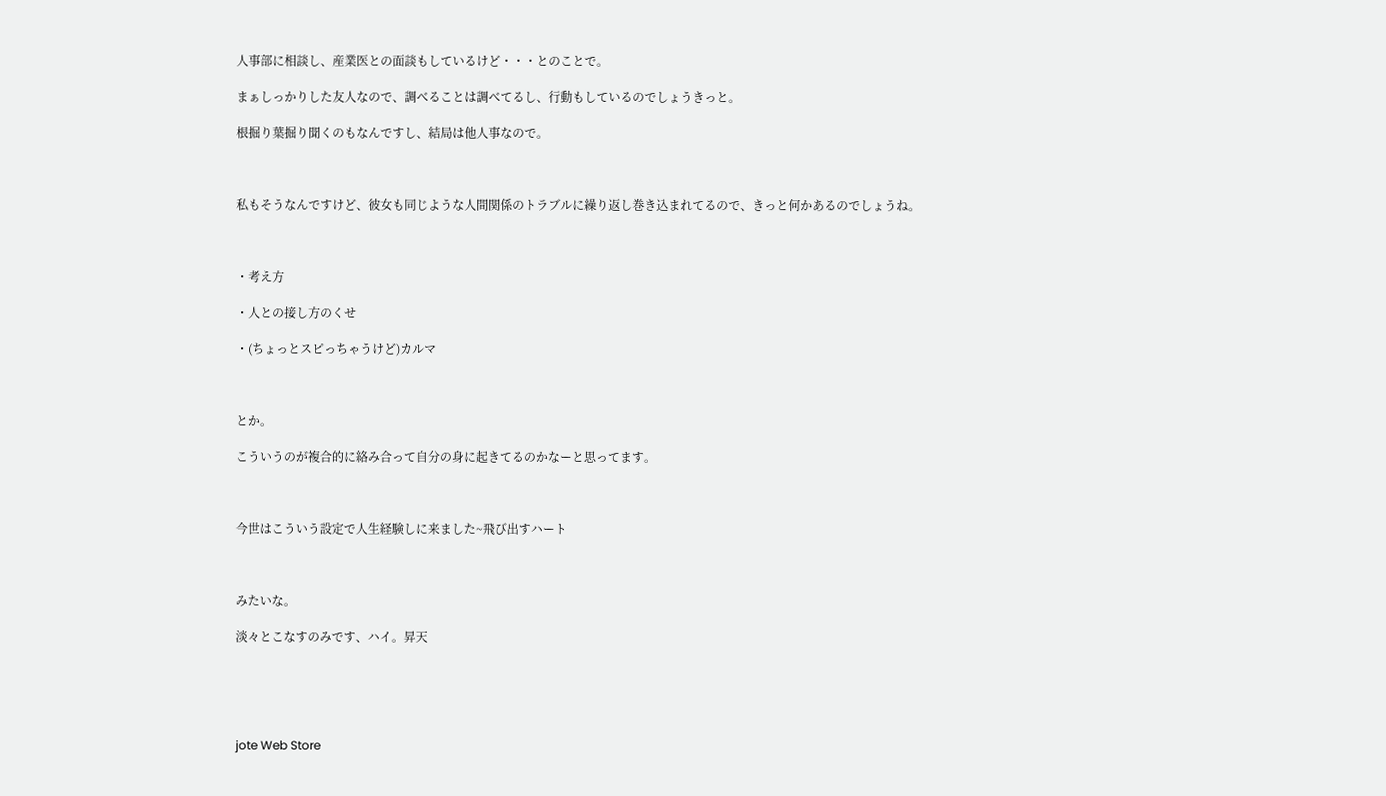人事部に相談し、産業医との面談もしているけど・・・とのことで。

まぁしっかりした友人なので、調べることは調べてるし、行動もしているのでしょうきっと。

根掘り葉掘り聞くのもなんですし、結局は他人事なので。



私もそうなんですけど、彼女も同じような人間関係のトラブルに繰り返し巻き込まれてるので、きっと何かあるのでしょうね。



・考え方

・人との接し方のくせ

・(ちょっとスピっちゃうけど)カルマ



とか。

こういうのが複合的に絡み合って自分の身に起きてるのかなーと思ってます。



今世はこういう設定で人生経験しに来ました~飛び出すハート



みたいな。

淡々とこなすのみです、ハイ。昇天





jote Web Store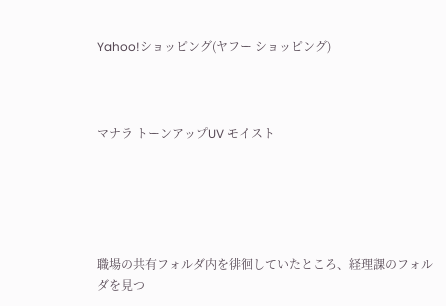Yahoo!ショッピング(ヤフー ショッピング)



マナラ トーンアップUV モイスト





職場の共有フォルダ内を徘徊していたところ、経理課のフォルダを見つ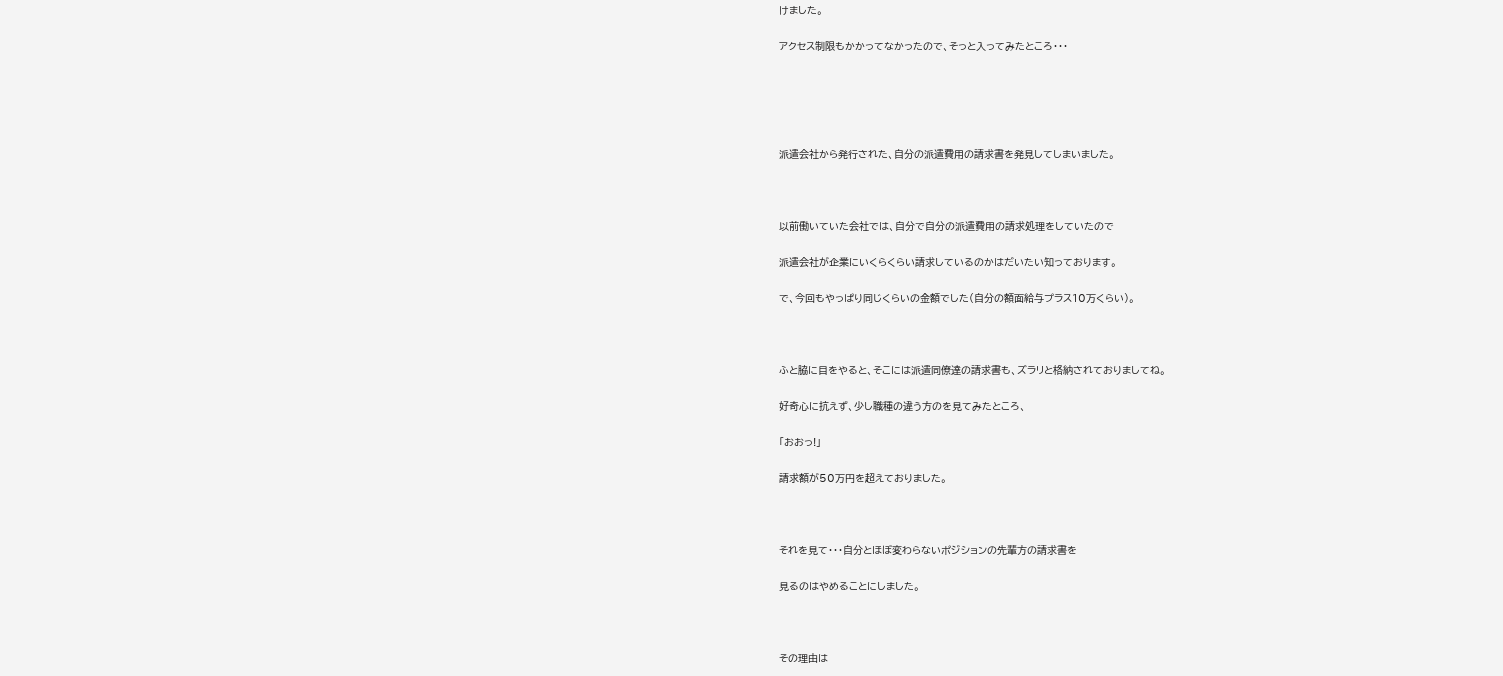けました。

アクセス制限もかかってなかったので、そっと入ってみたところ・・・





派遣会社から発行された、自分の派遣費用の請求書を発見してしまいました。



以前働いていた会社では、自分で自分の派遣費用の請求処理をしていたので

派遣会社が企業にいくらくらい請求しているのかはだいたい知っております。

で、今回もやっぱり同じくらいの金額でした(自分の額面給与プラス10万くらい)。



ふと脇に目をやると、そこには派遣同僚達の請求書も、ズラリと格納されておりましてね。

好奇心に抗えず、少し職種の違う方のを見てみたところ、

「おおっ!」

請求額が50万円を超えておりました。



それを見て・・・自分とほぼ変わらないポジションの先輩方の請求書を

見るのはやめることにしました。



その理由は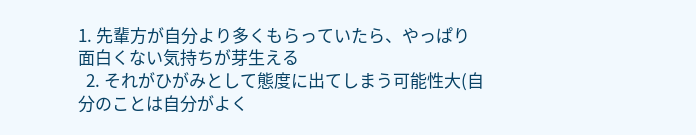1. 先輩方が自分より多くもらっていたら、やっぱり面白くない気持ちが芽生える
  2. それがひがみとして態度に出てしまう可能性大(自分のことは自分がよく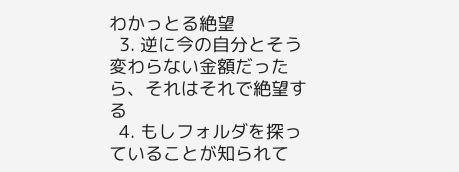わかっとる絶望
  3. 逆に今の自分とそう変わらない金額だったら、それはそれで絶望する
  4. もしフォルダを探っていることが知られて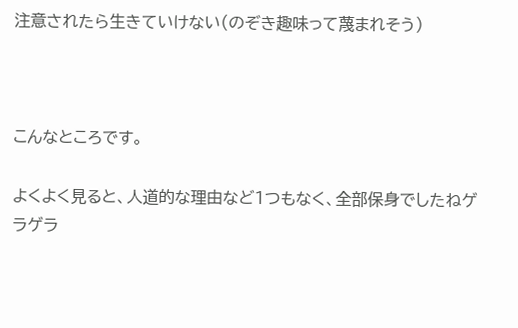注意されたら生きていけない(のぞき趣味って蔑まれそう)



こんなところです。

よくよく見ると、人道的な理由など1つもなく、全部保身でしたねゲラゲラ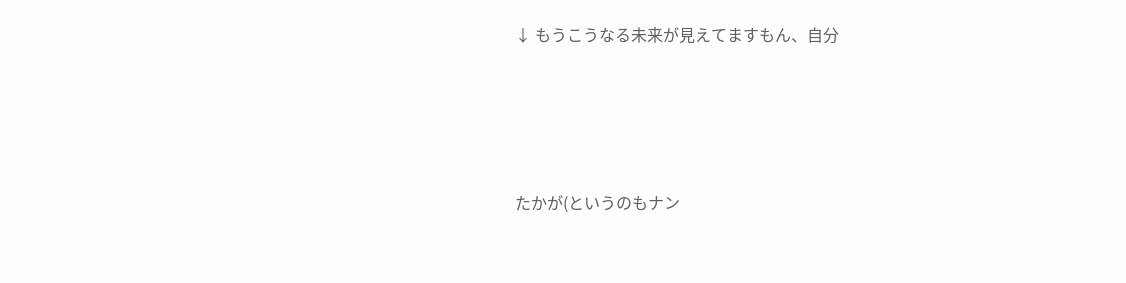↓ もうこうなる未来が見えてますもん、自分





たかが(というのもナン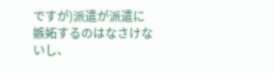ですが)派遣が派遣に嫉妬するのはなさけないし、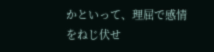かといって、理屈で感情をねじ伏せ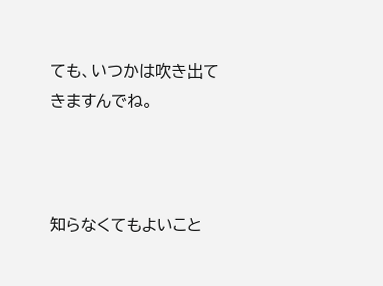ても、いつかは吹き出てきますんでね。



知らなくてもよいこと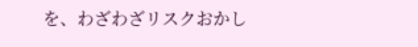を、わざわざリスクおかし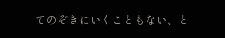てのぞきにいくこともない、と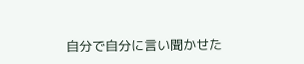自分で自分に言い聞かせた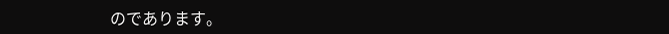のであります。